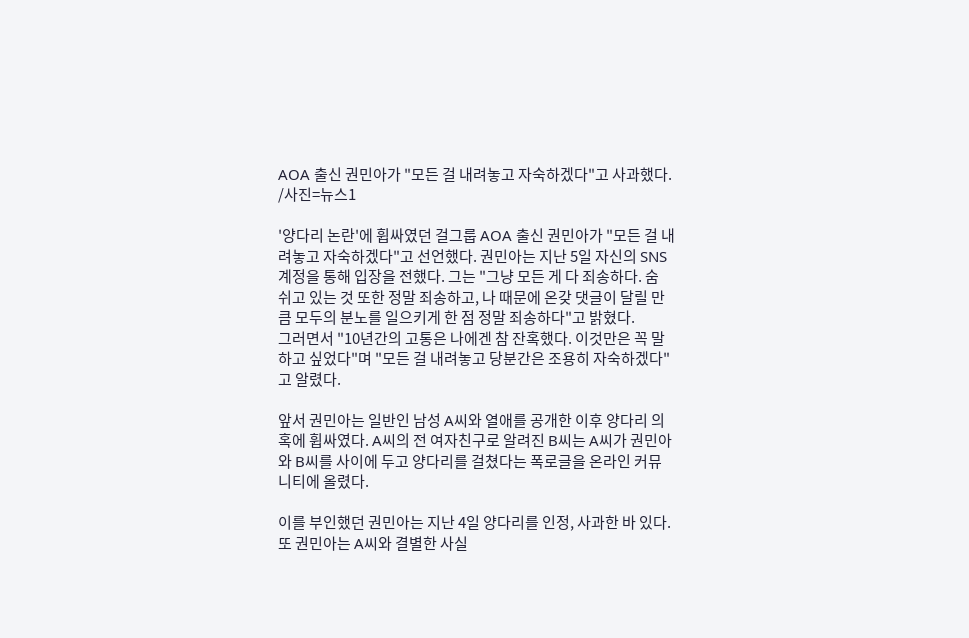AOA 출신 권민아가 "모든 걸 내려놓고 자숙하겠다"고 사과했다. /사진=뉴스1

'양다리 논란'에 휩싸였던 걸그룹 AOA 출신 권민아가 "모든 걸 내려놓고 자숙하겠다"고 선언했다. 권민아는 지난 5일 자신의 SNS 계정을 통해 입장을 전했다. 그는 "그냥 모든 게 다 죄송하다. 숨 쉬고 있는 것 또한 정말 죄송하고, 나 때문에 온갖 댓글이 달릴 만큼 모두의 분노를 일으키게 한 점 정말 죄송하다"고 밝혔다.
그러면서 "10년간의 고통은 나에겐 참 잔혹했다. 이것만은 꼭 말하고 싶었다"며 "모든 걸 내려놓고 당분간은 조용히 자숙하겠다"고 알렸다.

앞서 권민아는 일반인 남성 A씨와 열애를 공개한 이후 양다리 의혹에 휩싸였다. A씨의 전 여자친구로 알려진 B씨는 A씨가 권민아와 B씨를 사이에 두고 양다리를 걸쳤다는 폭로글을 온라인 커뮤니티에 올렸다.

이를 부인했던 권민아는 지난 4일 양다리를 인정, 사과한 바 있다. 또 권민아는 A씨와 결별한 사실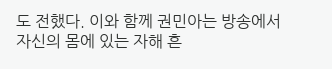도 전했다. 이와 함께 권민아는 방송에서 자신의 몸에 있는 자해 흔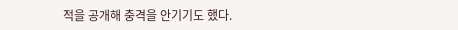적을 공개해 충격을 안기기도 했다.